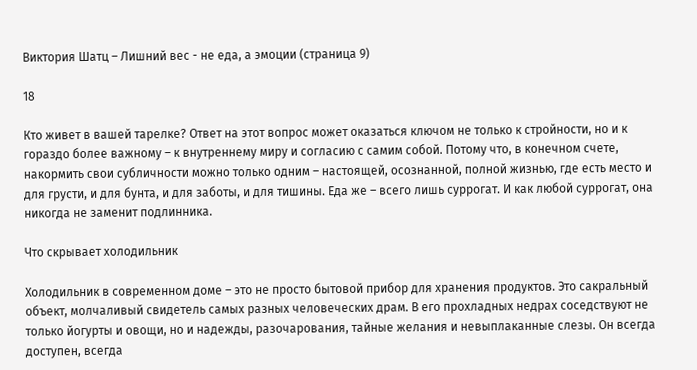Виктория Шатц – Лишний вес - не еда, а эмоции (страница 9)

18

Кто живет в вашей тарелке? Ответ на этот вопрос может оказаться ключом не только к стройности, но и к гораздо более важному – к внутреннему миру и согласию с самим собой. Потому что, в конечном счете, накормить свои субличности можно только одним – настоящей, осознанной, полной жизнью, где есть место и для грусти, и для бунта, и для заботы, и для тишины. Еда же – всего лишь суррогат. И как любой суррогат, она никогда не заменит подлинника.

Что скрывает холодильник

Холодильник в современном доме – это не просто бытовой прибор для хранения продуктов. Это сакральный объект, молчаливый свидетель самых разных человеческих драм. В его прохладных недрах соседствуют не только йогурты и овощи, но и надежды, разочарования, тайные желания и невыплаканные слезы. Он всегда доступен, всегда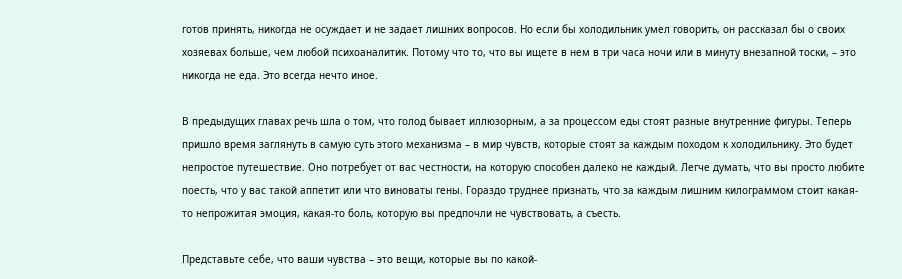готов принять, никогда не осуждает и не задает лишних вопросов. Но если бы холодильник умел говорить, он рассказал бы о своих хозяевах больше, чем любой психоаналитик. Потому что то, что вы ищете в нем в три часа ночи или в минуту внезапной тоски, – это никогда не еда. Это всегда нечто иное.

В предыдущих главах речь шла о том, что голод бывает иллюзорным, а за процессом еды стоят разные внутренние фигуры. Теперь пришло время заглянуть в самую суть этого механизма – в мир чувств, которые стоят за каждым походом к холодильнику. Это будет непростое путешествие. Оно потребует от вас честности, на которую способен далеко не каждый. Легче думать, что вы просто любите поесть, что у вас такой аппетит или что виноваты гены. Гораздо труднее признать, что за каждым лишним килограммом стоит какая-то непрожитая эмоция, какая-то боль, которую вы предпочли не чувствовать, а съесть.

Представьте себе, что ваши чувства – это вещи, которые вы по какой-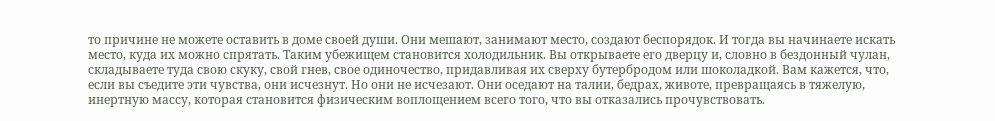то причине не можете оставить в доме своей души. Они мешают, занимают место, создают беспорядок. И тогда вы начинаете искать место, куда их можно спрятать. Таким убежищем становится холодильник. Вы открываете его дверцу и, словно в бездонный чулан, складываете туда свою скуку, свой гнев, свое одиночество, придавливая их сверху бутербродом или шоколадкой. Вам кажется, что, если вы съедите эти чувства, они исчезнут. Но они не исчезают. Они оседают на талии, бедрах, животе, превращаясь в тяжелую, инертную массу, которая становится физическим воплощением всего того, что вы отказались прочувствовать.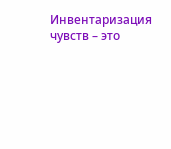Инвентаризация чувств – это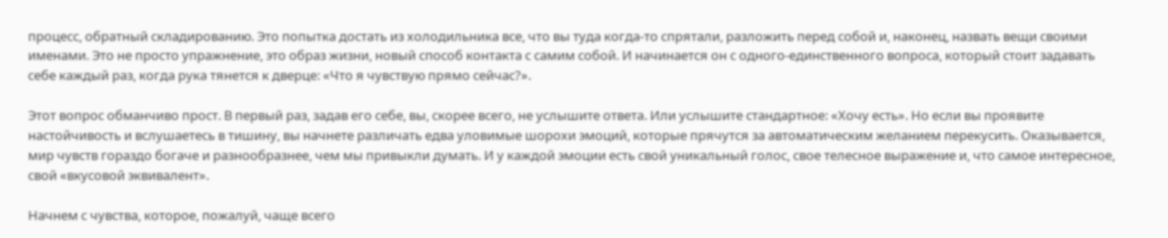процесс, обратный складированию. Это попытка достать из холодильника все, что вы туда когда-то спрятали, разложить перед собой и, наконец, назвать вещи своими именами. Это не просто упражнение, это образ жизни, новый способ контакта с самим собой. И начинается он с одного-единственного вопроса, который стоит задавать себе каждый раз, когда рука тянется к дверце: «Что я чувствую прямо сейчас?».

Этот вопрос обманчиво прост. В первый раз, задав его себе, вы, скорее всего, не услышите ответа. Или услышите стандартное: «Хочу есть». Но если вы проявите настойчивость и вслушаетесь в тишину, вы начнете различать едва уловимые шорохи эмоций, которые прячутся за автоматическим желанием перекусить. Оказывается, мир чувств гораздо богаче и разнообразнее, чем мы привыкли думать. И у каждой эмоции есть свой уникальный голос, свое телесное выражение и, что самое интересное, свой «вкусовой эквивалент».

Начнем с чувства, которое, пожалуй, чаще всего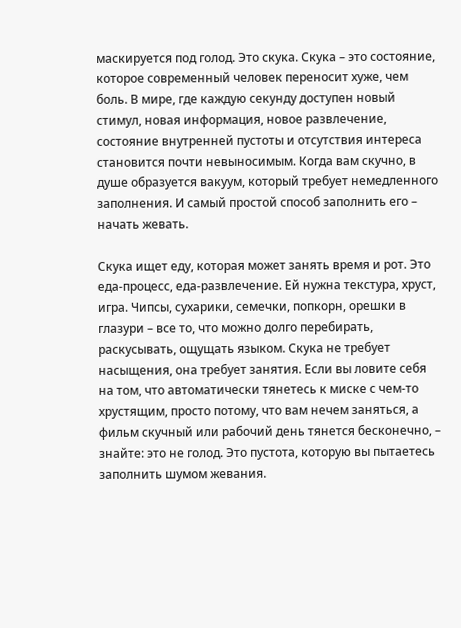маскируется под голод. Это скука. Скука – это состояние, которое современный человек переносит хуже, чем боль. В мире, где каждую секунду доступен новый стимул, новая информация, новое развлечение, состояние внутренней пустоты и отсутствия интереса становится почти невыносимым. Когда вам скучно, в душе образуется вакуум, который требует немедленного заполнения. И самый простой способ заполнить его – начать жевать.

Скука ищет еду, которая может занять время и рот. Это еда-процесс, еда-развлечение. Ей нужна текстура, хруст, игра. Чипсы, сухарики, семечки, попкорн, орешки в глазури – все то, что можно долго перебирать, раскусывать, ощущать языком. Скука не требует насыщения, она требует занятия. Если вы ловите себя на том, что автоматически тянетесь к миске с чем-то хрустящим, просто потому, что вам нечем заняться, а фильм скучный или рабочий день тянется бесконечно, – знайте: это не голод. Это пустота, которую вы пытаетесь заполнить шумом жевания.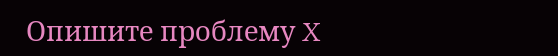Опишите проблему X